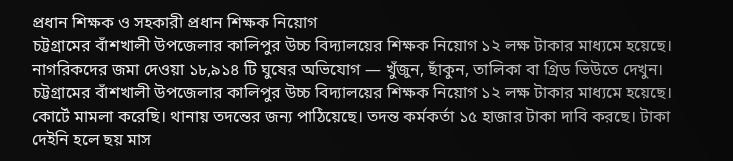প্রধান শিক্ষক ও সহকারী প্রধান শিক্ষক নিয়োগ
চট্টগ্রামের বাঁশখালী উপজেলার কালিপুর উচ্চ বিদ্যালয়ের শিক্ষক নিয়োগ ১২ লক্ষ টাকার মাধ্যমে হয়েছে।
নাগরিকদের জমা দেওয়া ১৮,৯১৪ টি ঘুষের অভিযোগ — খুঁজুন, ছাঁকুন, তালিকা বা গ্রিড ভিউতে দেখুন।
চট্টগ্রামের বাঁশখালী উপজেলার কালিপুর উচ্চ বিদ্যালয়ের শিক্ষক নিয়োগ ১২ লক্ষ টাকার মাধ্যমে হয়েছে।
কোর্টে মামলা করেছি। থানায় তদন্তের জন্য পাঠিয়েছে। তদন্ত কর্মকর্তা ১৫ হাজার টাকা দাবি করছে। টাকা দেইনি হলে ছয় মাস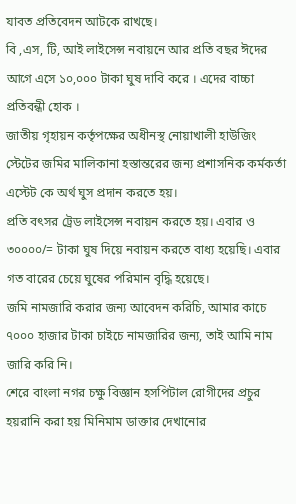যাবত প্রতিবেদন আটকে রাখছে।
বি ,এস, টি, আই লাইসেন্স নবায়নে আর প্রতি বছর ঈদের আগে এসে ১০,০০০ টাকা ঘুষ দাবি করে । এদের বাচ্চা প্রতিবন্ধী হোক ।
জাতীয় গৃহায়ন কর্তৃপক্ষের অধীনস্থ নোয়াখালী হাউজিং স্টেটের জমির মালিকানা হস্তান্তরের জন্য প্রশাসনিক কর্মকর্তা এস্টেট কে অর্থ ঘুস প্রদান করতে হয়।
প্রতি বৎসর ট্রেড লাইসেন্স নবায়ন করতে হয়। এবার ও ৩০০০০/= টাকা ঘুষ দিয়ে নবায়ন করতে বাধ্য হয়েছি। এবার গত বারের চেয়ে ঘুষের পরিমান বৃদ্ধি হয়েছে।
জমি নামজারি করার জন্য আবেদন করিচি, আমার কাচে ৭০০০ হাজার টাকা চাইচে নামজারির জন্য, তাই আমি নাম জারি করি নি।
শেরে বাংলা নগর চক্ষু বিজ্ঞান হসপিটাল রোগীদের প্রচুর হয়রানি করা হয় মিনিমাম ডাক্তার দেখানোর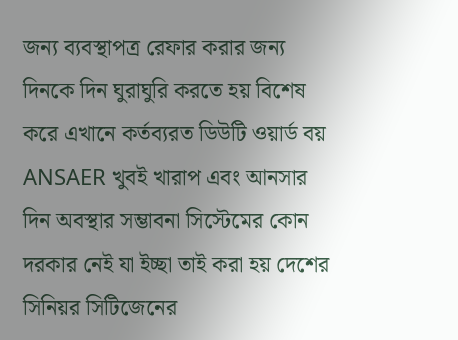জন্য ব্যবস্থাপত্র রেফার করার জন্য দিনকে দিন ঘুরাঘুরি করতে হয় বিশেষ করে এখানে কর্তব্যরত ডিউটি ওয়ার্ড বয় ANSAER খুবই খারাপ এবং আনসার দিন অবস্থার সম্ভাবনা সিস্টেমের কোন দরকার নেই যা ইচ্ছা তাই করা হয় দেশের সিনিয়র সিটিজেনের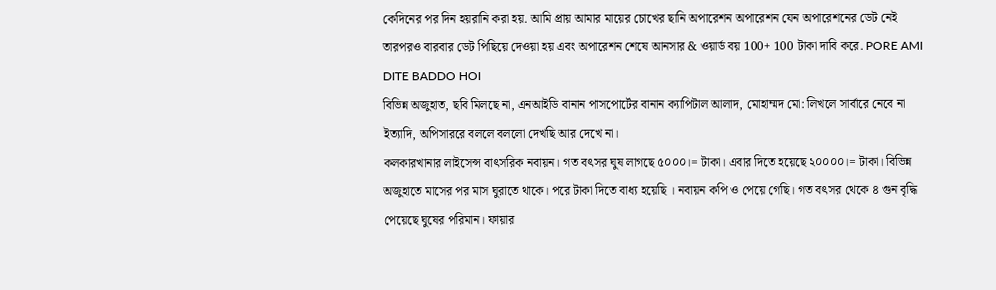কেদিনের পর দিন হয়রানি করা হয়. আমি প্রায় আমার মায়ের চোখের ছানি অপারেশন অপারেশন যেন অপারেশনের ডেট নেই তারপরও বারবার ডেট পিছিয়ে দেওয়া হয় এবং অপারেশন শেষে আনসার & ওয়ার্ড বয় 100+ 100 টাকা দাবি করে. PORE AMI DITE BADDO HOI
বিভিন্ন অজুহাত, ছবি মিলছে না, এনআইডি বানান পাসপোর্টের বানান ক্যাপিটাল আলাদ, মোহাম্মদ মো: লিখলে সার্বারে নেবে না ইত্যাদি, অপিসাররে বললে বললো দেখছি আর দেখে না।
কলকারখানার লাইসেন্স বাৎসরিক নবায়ন। গত বৎসর ঘুষ লাগছে ৫০০০।= টাকা। এবার দিতে হয়েছে ২০০০০।= টাকা। বিভিন্ন অজুহাতে মাসের পর মাস ঘুরাতে থাকে। পরে টাকা দিতে বাধ্য হয়েছি । নবায়ন কপি ও পেয়ে গেছি। গত বৎসর থেকে ৪ গুন বৃদ্ধি পেয়েছে ঘুষের পরিমান। ফায়ার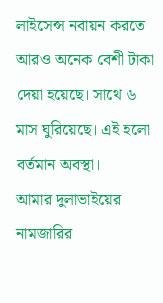লাইসেন্স নবায়ন করতে আরও অনেক বেশী টাকা দেয়া হয়েছে। সাথে ৬ মাস ঘুরিয়েছে। এই হলো বর্তমান অবস্থা।
আমার দুলাভাইয়ের নামজারির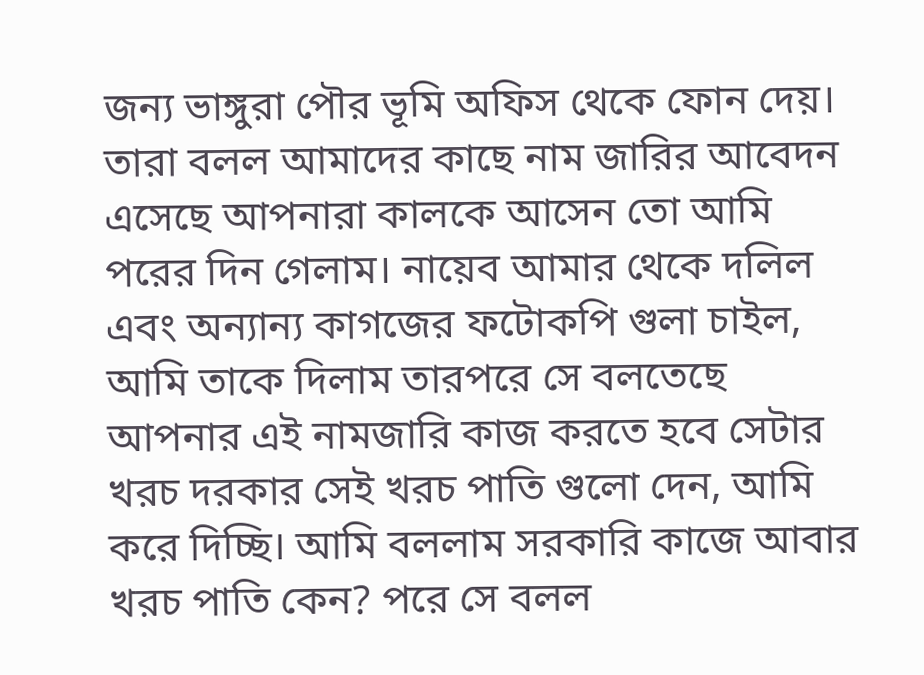জন্য ভাঙ্গুরা পৌর ভূমি অফিস থেকে ফোন দেয়। তারা বলল আমাদের কাছে নাম জারির আবেদন এসেছে আপনারা কালকে আসেন তো আমি পরের দিন গেলাম। নায়েব আমার থেকে দলিল এবং অন্যান্য কাগজের ফটোকপি গুলা চাইল, আমি তাকে দিলাম তারপরে সে বলতেছে আপনার এই নামজারি কাজ করতে হবে সেটার খরচ দরকার সেই খরচ পাতি গুলো দেন, আমি করে দিচ্ছি। আমি বললাম সরকারি কাজে আবার খরচ পাতি কেন? পরে সে বলল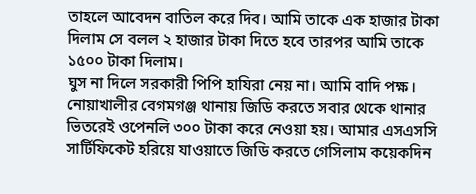তাহলে আবেদন বাতিল করে দিব। আমি তাকে এক হাজার টাকা দিলাম সে বলল ২ হাজার টাকা দিতে হবে তারপর আমি তাকে ১৫০০ টাকা দিলাম।
ঘুস না দিলে সরকারী পিপি হাযিরা নেয় না। আমি বাদি পক্ষ।
নোয়াখালীর বেগমগঞ্জ থানায় জিডি করতে সবার থেকে থানার ভিতরেই ওপেনলি ৩০০ টাকা করে নেওয়া হয়। আমার এসএসসি সার্টিফিকেট হরিয়ে যাওয়াতে জিডি করতে গেসিলাম কয়েকদিন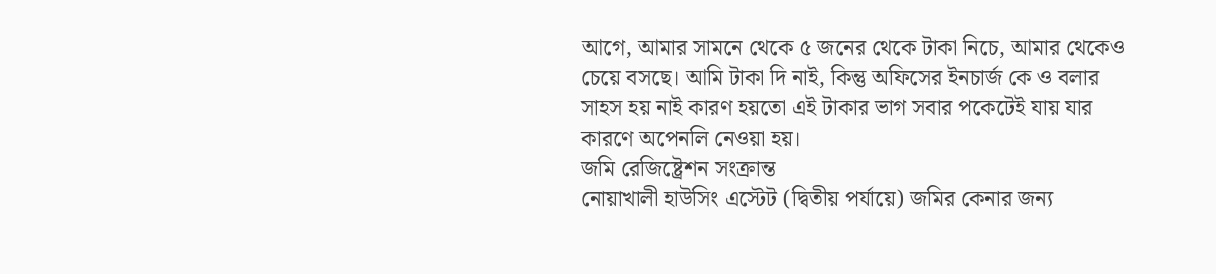আগে, আমার সামনে থেকে ৫ জনের থেকে টাকা নিচে, আমার থেকেও চেয়ে বসছে। আমি টাকা দি নাই, কিন্তু অফিসের ইনচার্জ কে ও বলার সাহস হয় নাই কারণ হয়তো এই টাকার ভাগ সবার পকেটেই যায় যার কারণে অপেনলি নেওয়া হয়।
জমি রেজিষ্ট্রেশন সংক্রান্ত
নোয়াখালী হাউসিং এস্টেট (দ্বিতীয় পর্যায়ে) জমির কেনার জন্য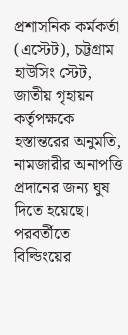প্রশাসনিক কর্মকর্তা (এস্টেট), চট্টগ্রাম হাউসিং স্টেট, জাতীয় গৃহায়ন কর্তৃপক্ষকে হস্তান্তরের অনুমতি, নামজারীর অনাপত্তি প্রদানের জন্য ঘুষ দিতে হয়েছে। পরবর্তীতে বিল্ডিংয়ের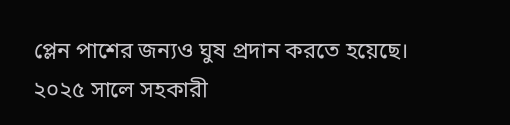প্লেন পাশের জন্যও ঘুষ প্রদান করতে হয়েছে।
২০২৫ সালে সহকারী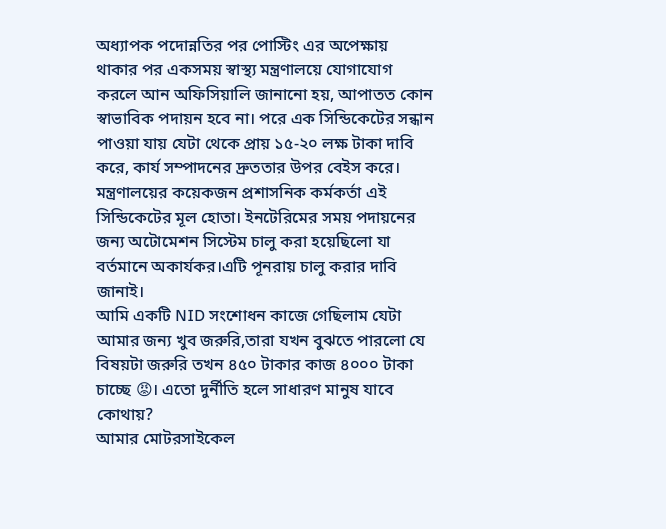অধ্যাপক পদোন্নতির পর পোস্টিং এর অপেক্ষায় থাকার পর একসময় স্বাস্থ্য মন্ত্রণালয়ে যোগাযোগ করলে আন অফিসিয়ালি জানানো হয়, আপাতত কোন স্বাভাবিক পদায়ন হবে না। পরে এক সিন্ডিকেটের সন্ধান পাওয়া যায় যেটা থেকে প্রায় ১৫-২০ লক্ষ টাকা দাবি করে, কার্য সম্পাদনের দ্রুততার উপর বেইস করে। মন্ত্রণালয়ের কয়েকজন প্রশাসনিক কর্মকর্তা এই সিন্ডিকেটের মূল হোতা। ইনটেরিমের সময় পদায়নের জন্য অটোমেশন সিস্টেম চালু করা হয়েছিলো যা বর্তমানে অকার্যকর।এটি পূনরায় চালু করার দাবি জানাই।
আমি একটি NID সংশোধন কাজে গেছিলাম যেটা আমার জন্য খুব জরুরি,তারা যখন বুঝতে পারলো যে বিষয়টা জরুরি তখন ৪৫০ টাকার কাজ ৪০০০ টাকা চাচ্ছে 😡। এতো দুর্নীতি হলে সাধারণ মানুষ যাবে কোথায়?
আমার মোটরসাইকেল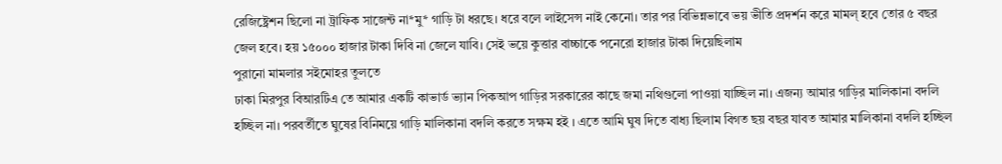রেজিষ্ট্রেশন ছিলো না ট্রাফিক সাজেন্ট না*মু* গাড়ি টা ধরছে। ধরে বলে লাইসেন্স নাই কেনো। তার পর বিভিন্নভাবে ভয় ভীতি প্রদর্শন করে মামল্ হবে তোর ৫ বছর জেল হবে। হয় ১৫০০০ হাজার টাকা দিবি না জেলে যাবি। সেই ভয়ে কুত্তার বাচ্চাকে পনেরো হাজার টাকা দিয়েছিলাম
পুরানো মামলার সইমোহর তুলতে
ঢাকা মিরপুর বিআরটিএ তে আমার একটি কাভার্ড ভ্যান পিকআপ গাড়ির সরকারের কাছে জমা নথিগুলো পাওয়া যাচ্ছিল না। এজন্য আমার গাড়ির মালিকানা বদলি হচ্ছিল না। পরবর্তীতে ঘুষের বিনিময়ে গাড়ি মালিকানা বদলি করতে সক্ষম হই । এতে আমি ঘুষ দিতে বাধ্য ছিলাম বিগত ছয় বছর যাবত আমার মালিকানা বদলি হচ্ছিল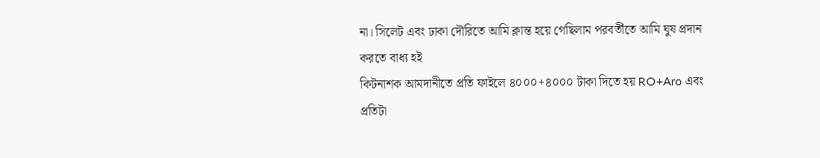না। সিলেট এবং ঢাকা দৌরিতে আমি ক্লান্ত হয়ে গেছিলাম পরবর্তীতে আমি ঘুষ প্রদান করতে বাধ্য হই
কিটনাশক আমদানীতে প্রতি ফাইলে ৪০০০+৪০০০ টাকা দিতে হয় RO+Aro এবং প্রতিটা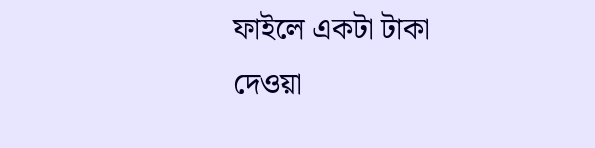ফাইলে একটা টাকা দেওয়া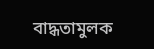বাদ্ধতামুলক